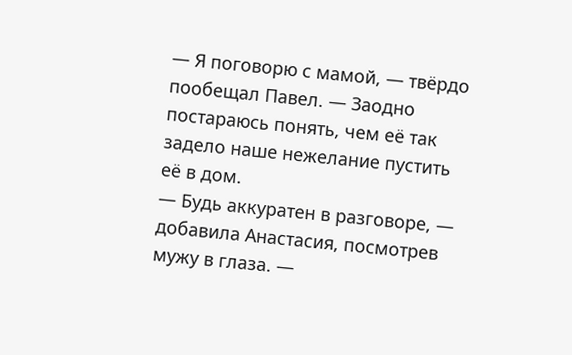— Я поговорю с мамой, — твёрдо пообещал Павел. — Заодно постараюсь понять, чем её так задело наше нежелание пустить её в дом.
— Будь аккуратен в разговоре, — добавила Анастасия, посмотрев мужу в глаза. —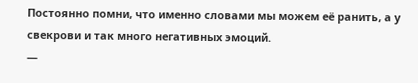Постоянно помни, что именно словами мы можем её ранить, а у свекрови и так много негативных эмоций.
—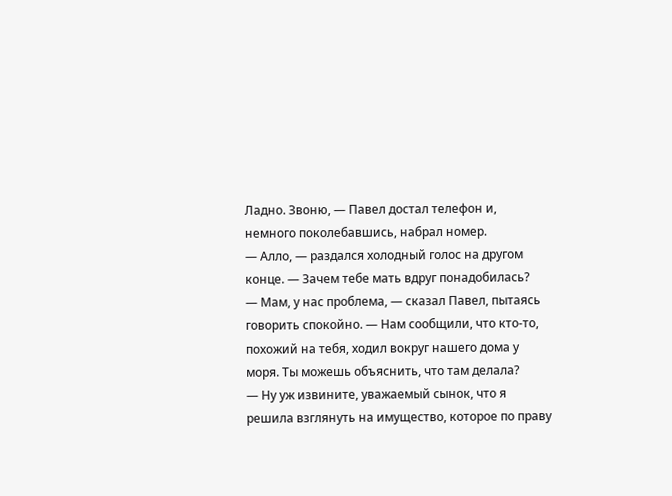Ладно. Звоню, — Павел достал телефон и, немного поколебавшись, набрал номер.
— Алло, — раздался холодный голос на другом конце. — Зачем тебе мать вдруг понадобилась?
— Мам, у нас проблема, — сказал Павел, пытаясь говорить спокойно. — Нам сообщили, что кто-то, похожий на тебя, ходил вокруг нашего дома у моря. Ты можешь объяснить, что там делала?
— Ну уж извините, уважаемый сынок, что я решила взглянуть на имущество, которое по праву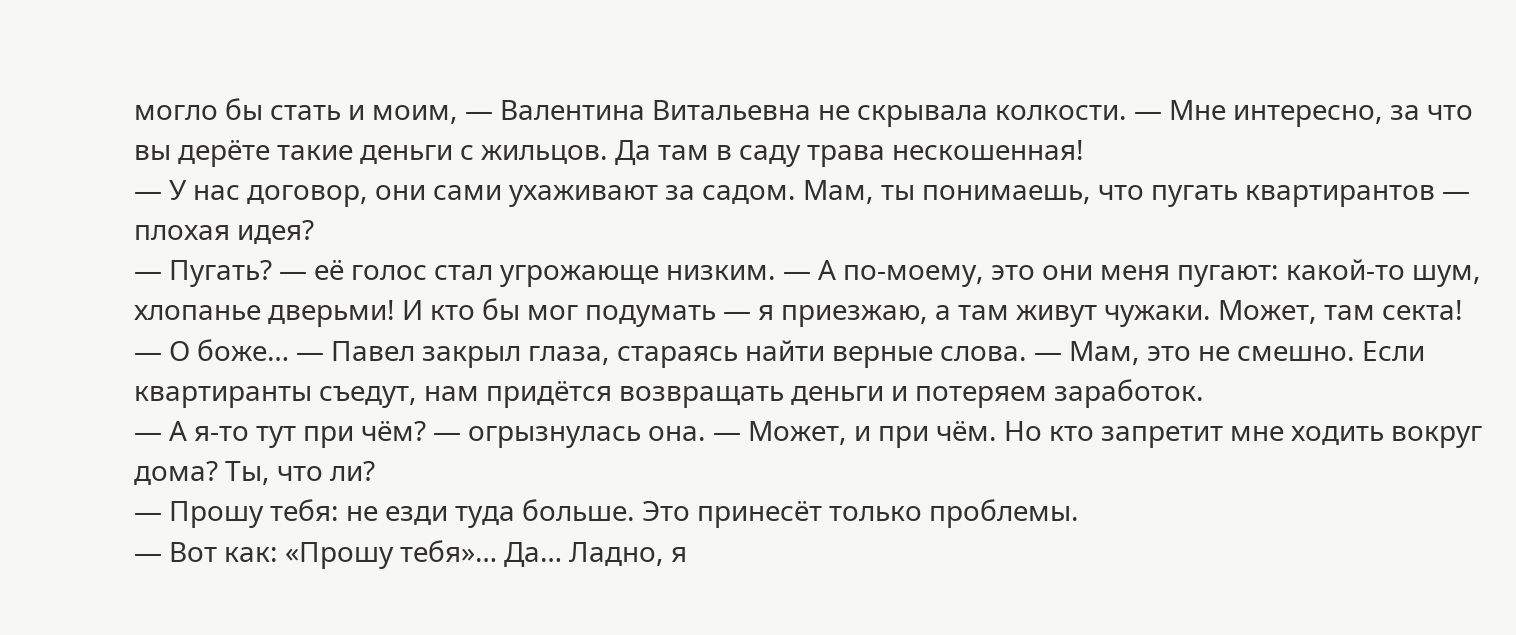могло бы стать и моим, — Валентина Витальевна не скрывала колкости. — Мне интересно, за что вы дерёте такие деньги с жильцов. Да там в саду трава нескошенная!
— У нас договор, они сами ухаживают за садом. Мам, ты понимаешь, что пугать квартирантов — плохая идея?
— Пугать? — её голос стал угрожающе низким. — А по-моему, это они меня пугают: какой-то шум, хлопанье дверьми! И кто бы мог подумать — я приезжаю, а там живут чужаки. Может, там секта!
— О боже… — Павел закрыл глаза, стараясь найти верные слова. — Мам, это не смешно. Если квартиранты съедут, нам придётся возвращать деньги и потеряем заработок.
— А я-то тут при чём? — огрызнулась она. — Может, и при чём. Но кто запретит мне ходить вокруг дома? Ты, что ли?
— Прошу тебя: не езди туда больше. Это принесёт только проблемы.
— Вот как: «Прошу тебя»… Да… Ладно, я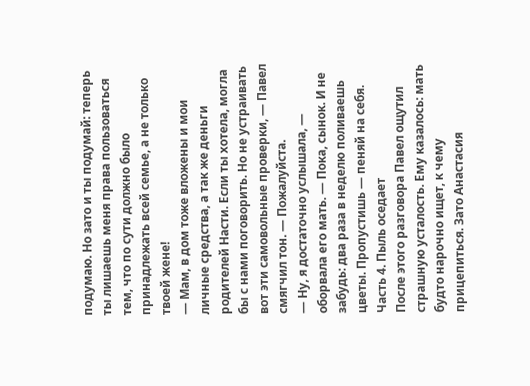подумаю. Но зато и ты подумай: теперь ты лишаешь меня права пользоваться тем, что по сути должно было принадлежать всей семье, а не только твоей жене!
— Мам, в дом тоже вложены и мои личные средства, а так же деньги родителей Насти. Если ты хотела, могла бы с нами поговорить. Но не устраивать вот эти самовольные проверки, — Павел смягчил тон. — Пожалуйста.
— Ну, я достаточно услышала, — оборвала его мать. — Пока, сынок. И не забудь: два раза в неделю поливаешь цветы. Пропустишь — пеняй на себя.
Часть 4. Пыль оседает
После этого разговора Павел ощутил страшную усталость. Ему казалось: мать будто нарочно ищет, к чему прицепиться. Зато Анастасия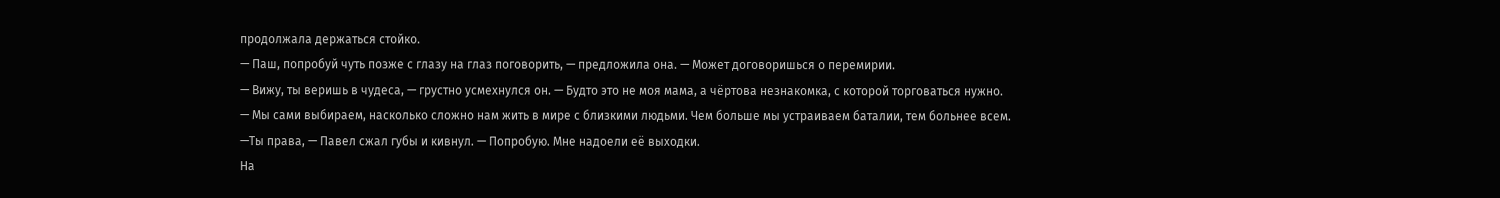продолжала держаться стойко.
— Паш, попробуй чуть позже с глазу на глаз поговорить, — предложила она. — Может договоришься о перемирии.
— Вижу, ты веришь в чудеса, — грустно усмехнулся он. — Будто это не моя мама, а чёртова незнакомка, с которой торговаться нужно.
— Мы сами выбираем, насколько сложно нам жить в мире с близкими людьми. Чем больше мы устраиваем баталии, тем больнее всем.
—Ты права, — Павел сжал губы и кивнул. — Попробую. Мне надоели её выходки.
На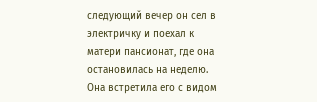следующий вечер он сел в электричку и поехал к матери пансионат, где она остановилась на неделю. Она встретила его с видом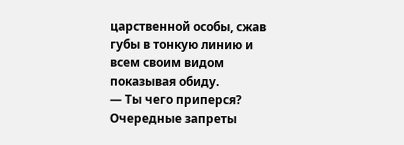царственной особы, сжав губы в тонкую линию и всем своим видом показывая обиду.
— Ты чего приперся? Очередные запреты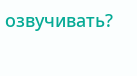озвучивать?